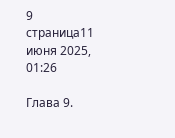9 страница11 июня 2025, 01:26

Глава 9.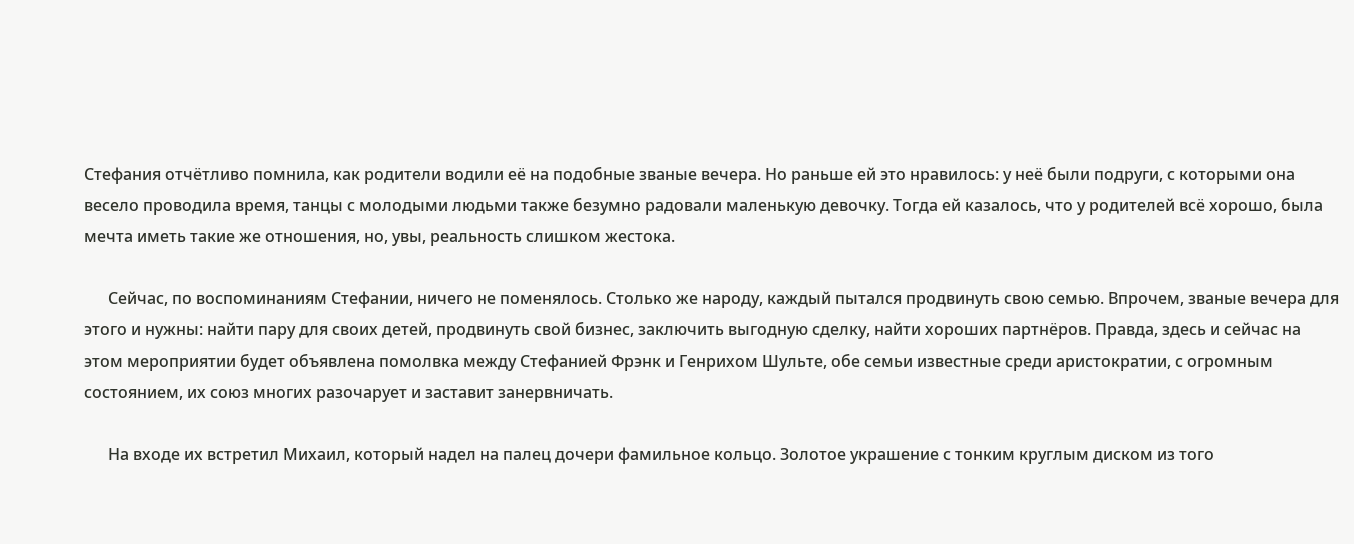Стефания отчётливо помнила, как родители водили её на подобные званые вечера. Но раньше ей это нравилось: у неё были подруги, с которыми она весело проводила время, танцы с молодыми людьми также безумно радовали маленькую девочку. Тогда ей казалось, что у родителей всё хорошо, была мечта иметь такие же отношения, но, увы, реальность слишком жестока.

      Сейчас, по воспоминаниям Стефании, ничего не поменялось. Столько же народу, каждый пытался продвинуть свою семью. Впрочем, званые вечера для этого и нужны: найти пару для своих детей, продвинуть свой бизнес, заключить выгодную сделку, найти хороших партнёров. Правда, здесь и сейчас на этом мероприятии будет объявлена помолвка между Стефанией Фрэнк и Генрихом Шульте, обе семьи известные среди аристократии, с огромным состоянием, их союз многих разочарует и заставит занервничать.

      На входе их встретил Михаил, который надел на палец дочери фамильное кольцо. Золотое украшение с тонким круглым диском из того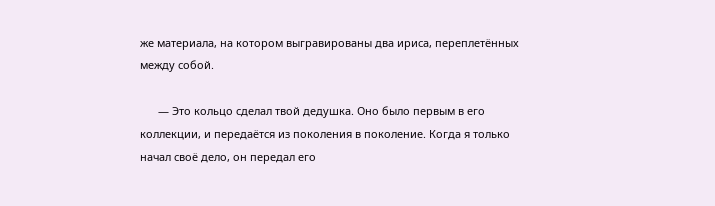же материала, на котором выгравированы два ириса, переплетённых между собой.

      — Это кольцо сделал твой дедушка. Оно было первым в его коллекции, и передаётся из поколения в поколение. Когда я только начал своё дело, он передал его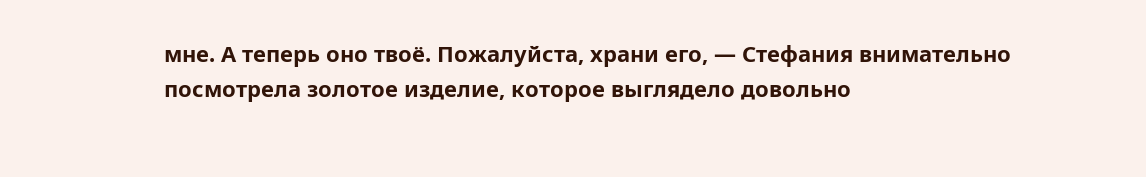мне. А теперь оно твоё. Пожалуйста, храни его, — Стефания внимательно посмотрела золотое изделие, которое выглядело довольно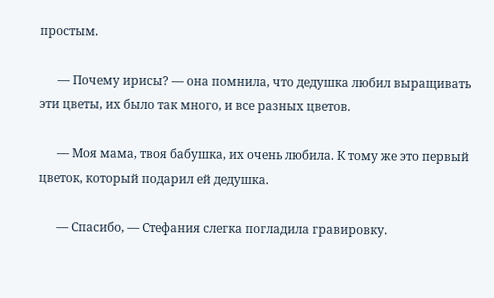простым.

      — Почему ирисы? — она помнила, что дедушка любил выращивать эти цветы, их было так много, и все разных цветов.

      — Моя мама, твоя бабушка, их очень любила. К тому же это первый цветок, который подарил ей дедушка.

      — Спасибо, — Стефания слегка погладила гравировку.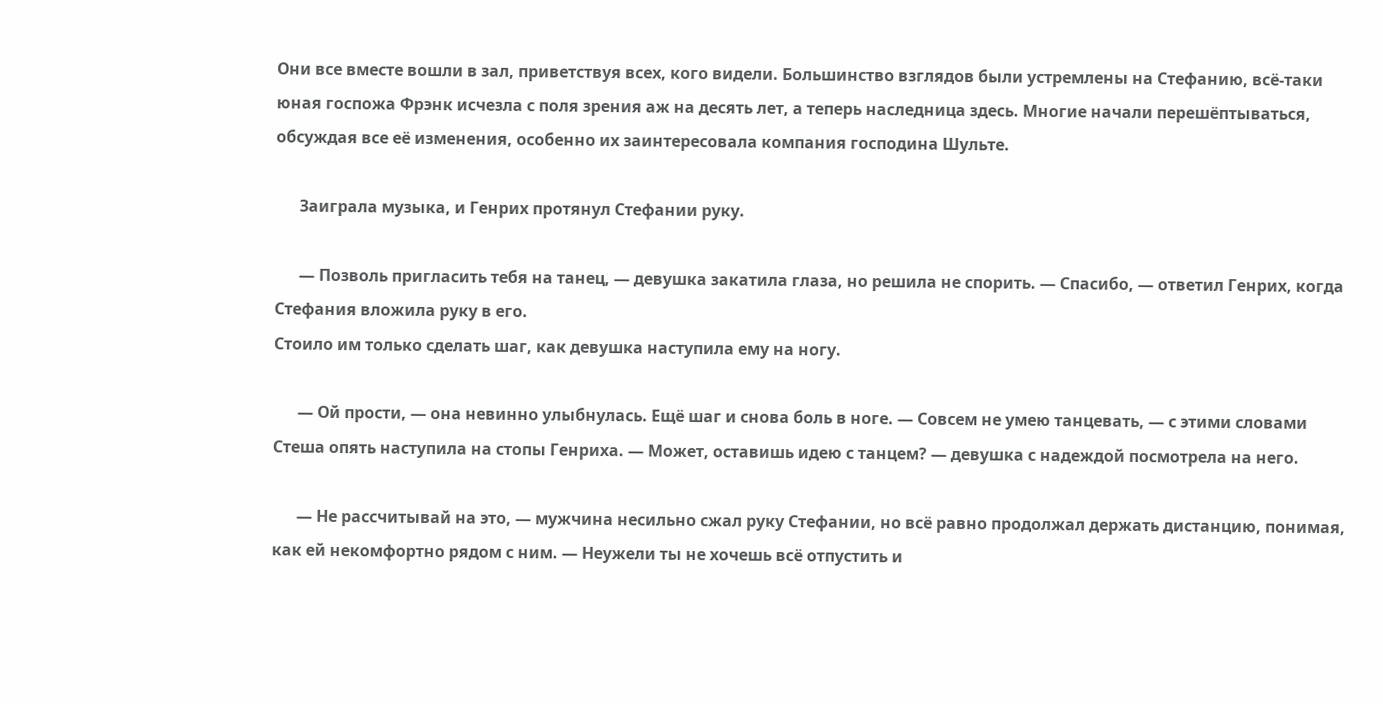Они все вместе вошли в зал, приветствуя всех, кого видели. Большинство взглядов были устремлены на Стефанию, всё-таки юная госпожа Фрэнк исчезла с поля зрения аж на десять лет, а теперь наследница здесь. Многие начали перешёптываться, обсуждая все её изменения, особенно их заинтересовала компания господина Шульте.

      Заиграла музыка, и Генрих протянул Стефании руку.

      — Позволь пригласить тебя на танец, — девушка закатила глаза, но решила не спорить. — Спасибо, — ответил Генрих, когда Стефания вложила руку в его.
Стоило им только сделать шаг, как девушка наступила ему на ногу.

      — Ой прости, — она невинно улыбнулась. Ещё шаг и снова боль в ноге. — Совсем не умею танцевать, — с этими словами Стеша опять наступила на стопы Генриха. — Может, оставишь идею с танцем? — девушка с надеждой посмотрела на него.

      — Не рассчитывай на это, — мужчина несильно сжал руку Стефании, но всё равно продолжал держать дистанцию, понимая, как ей некомфортно рядом с ним. — Неужели ты не хочешь всё отпустить и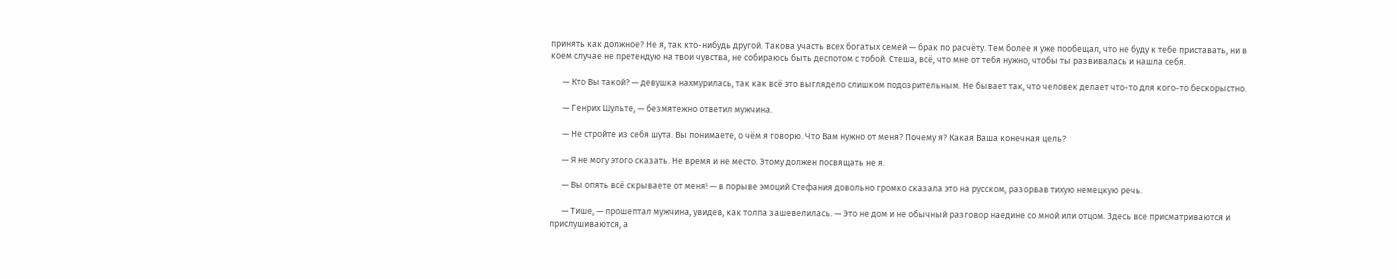принять как должное? Не я, так кто-нибудь другой. Такова участь всех богатых семей — брак по расчёту. Тем более я уже пообещал, что не буду к тебе приставать, ни в коем случае не претендую на твои чувства, не собираюсь быть деспотом с тобой. Стеша, всё, что мне от тебя нужно, чтобы ты развивалась и нашла себя.

      — Кто Вы такой? — девушка нахмурилась, так как всё это выглядело слишком подозрительным. Не бывает так, что человек делает что-то для кого-то бескорыстно.

      — Генрих Шульте, — безмятежно ответил мужчина.

      — Не стройте из себя шута. Вы понимаете, о чём я говорю. Что Вам нужно от меня? Почему я? Какая Ваша конечная цель?

      — Я не могу этого сказать. Не время и не место. Этому должен посвящать не я.

      — Вы опять всё скрываете от меня! — в порыве эмоций Стефания довольно громко сказала это на русском, разорвав тихую немецкую речь.

      — Тише, — прошептал мужчина, увидев, как толпа зашевелилась. — Это не дом и не обычный разговор наедине со мной или отцом. Здесь все присматриваются и прислушиваются, а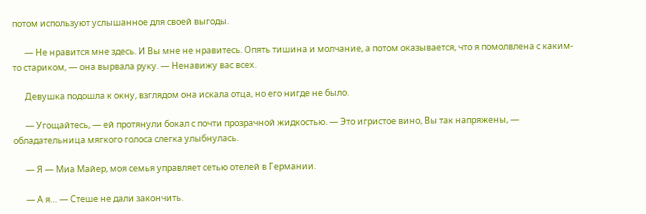потом используют услышанное для своей выгоды.

      — Не нравится мне здесь. И Вы мне не нравитесь. Опять тишина и молчание, а потом оказывается, что я помолвлена с каким-то стариком, — она вырвала руку. — Ненавижу вас всех.

      Девушка подошла к окну, взглядом она искала отца, но его нигде не было.

      — Угощайтесь, — ей протянули бокал с почти прозрачной жидкостью. — Это игристое вино, Вы так напряжены, — обладательница мягкого голоса слегка улыбнулась.

      — Я — Миа Майер, моя семья управляет сетью отелей в Германии.

      — А я… — Стеше не дали закончить.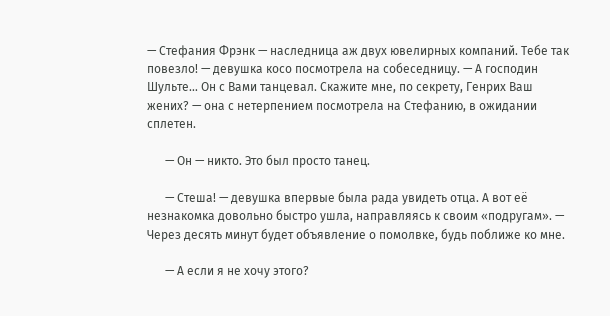— Стефания Фрэнк — наследница аж двух ювелирных компаний. Тебе так повезло! — девушка косо посмотрела на собеседницу. — А господин Шульте… Он с Вами танцевал. Скажите мне, по секрету, Генрих Ваш жених? — она с нетерпением посмотрела на Стефанию, в ожидании сплетен.

      — Он — никто. Это был просто танец.

      — Стеша! — девушка впервые была рада увидеть отца. А вот её незнакомка довольно быстро ушла, направляясь к своим «подругам». — Через десять минут будет объявление о помолвке, будь поближе ко мне.

      — А если я не хочу этого?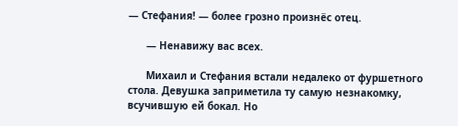— Стефания! — более грозно произнёс отец.

      — Ненавижу вас всех.

      Михаил и Стефания встали недалеко от фуршетного стола. Девушка заприметила ту самую незнакомку, всучившую ей бокал. Но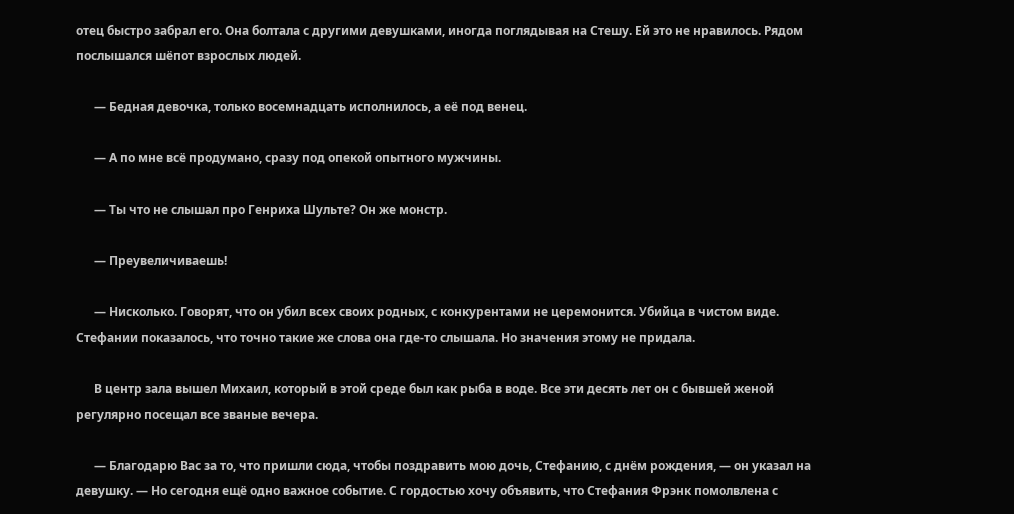отец быстро забрал его. Она болтала с другими девушками, иногда поглядывая на Стешу. Ей это не нравилось. Рядом послышался шёпот взрослых людей.

      — Бедная девочка, только восемнадцать исполнилось, а её под венец.

      — А по мне всё продумано, сразу под опекой опытного мужчины.

      — Ты что не слышал про Генриха Шульте? Он же монстр.

      — Преувеличиваешь!

      — Нисколько. Говорят, что он убил всех своих родных, с конкурентами не церемонится. Убийца в чистом виде.
Стефании показалось, что точно такие же слова она где-то слышала. Но значения этому не придала.

      В центр зала вышел Михаил, который в этой среде был как рыба в воде. Все эти десять лет он с бывшей женой регулярно посещал все званые вечера.

      — Благодарю Вас за то, что пришли сюда, чтобы поздравить мою дочь, Стефанию, с днём рождения, — он указал на девушку. — Но сегодня ещё одно важное событие. С гордостью хочу объявить, что Стефания Фрэнк помолвлена с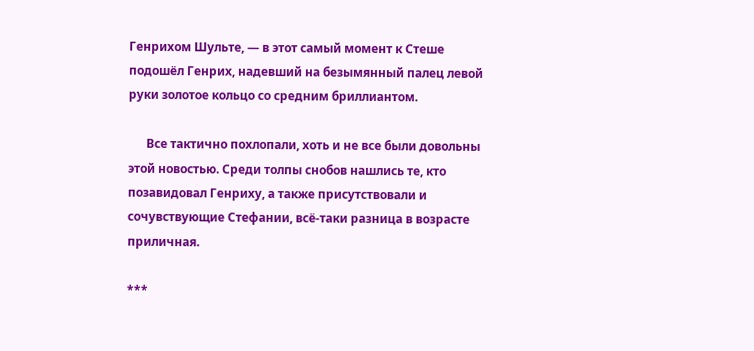Генрихом Шульте, — в этот самый момент к Стеше подошёл Генрих, надевший на безымянный палец левой руки золотое кольцо со средним бриллиантом.

      Все тактично похлопали, хоть и не все были довольны этой новостью. Среди толпы снобов нашлись те, кто позавидовал Генриху, а также присутствовали и сочувствующие Стефании, всё-таки разница в возрасте приличная.

***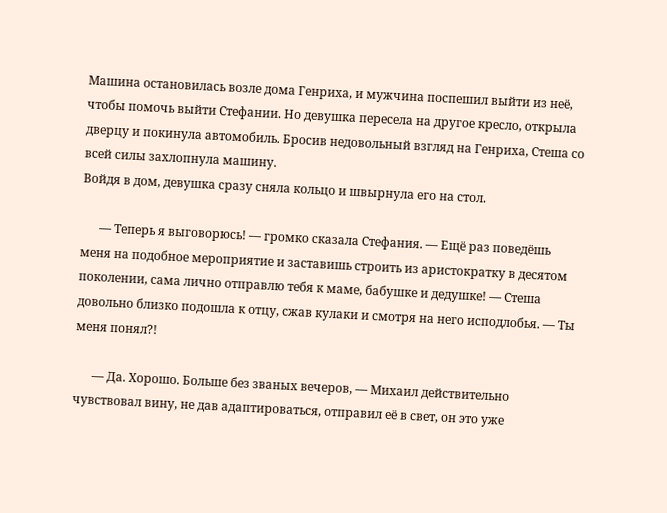Машина остановилась возле дома Генриха, и мужчина поспешил выйти из неё, чтобы помочь выйти Стефании. Но девушка пересела на другое кресло, открыла дверцу и покинула автомобиль. Бросив недовольный взгляд на Генриха, Стеша со всей силы захлопнула машину.
Войдя в дом, девушка сразу сняла кольцо и швырнула его на стол.

      — Теперь я выговорюсь! — громко сказала Стефания. — Ещё раз поведёшь меня на подобное мероприятие и заставишь строить из аристократку в десятом поколении, сама лично отправлю тебя к маме, бабушке и дедушке! — Стеша довольно близко подошла к отцу, сжав кулаки и смотря на него исподлобья. — Ты меня понял?!

      — Да. Хорошо. Больше без званых вечеров, — Михаил действительно чувствовал вину, не дав адаптироваться, отправил её в свет, он это уже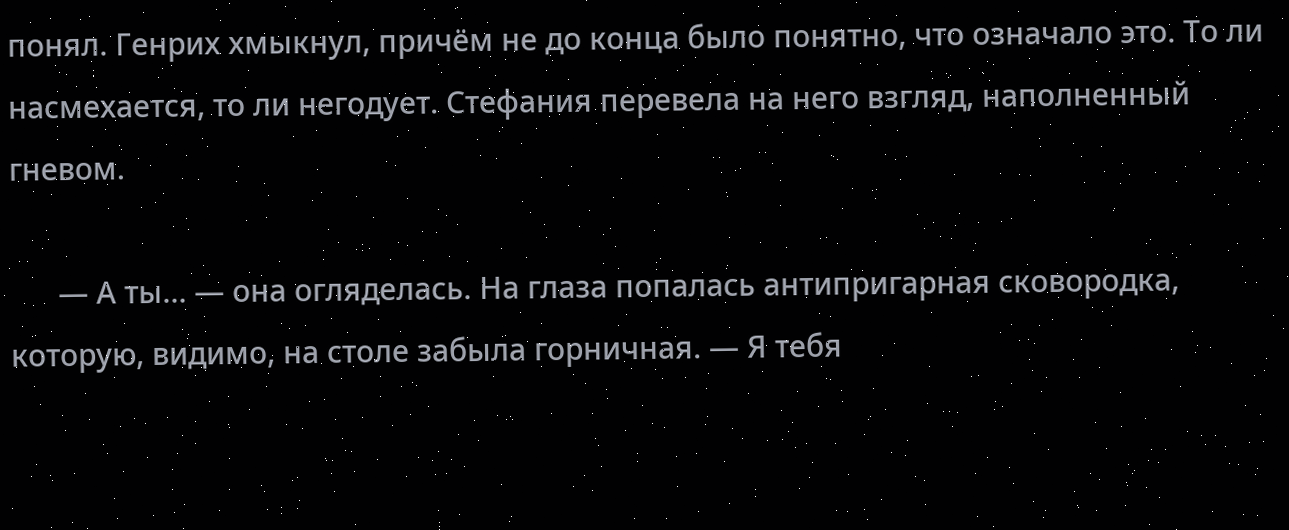понял. Генрих хмыкнул, причём не до конца было понятно, что означало это. То ли насмехается, то ли негодует. Стефания перевела на него взгляд, наполненный гневом.

      — А ты… — она огляделась. На глаза попалась антипригарная сковородка, которую, видимо, на столе забыла горничная. — Я тебя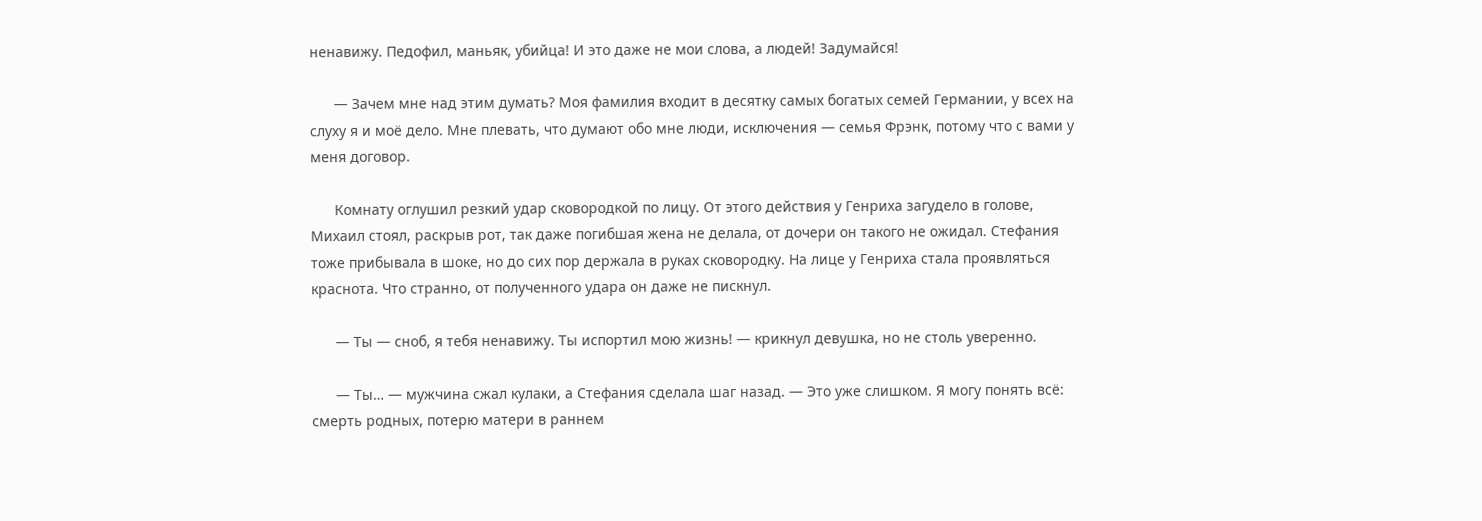ненавижу. Педофил, маньяк, убийца! И это даже не мои слова, а людей! Задумайся!

      — Зачем мне над этим думать? Моя фамилия входит в десятку самых богатых семей Германии, у всех на слуху я и моё дело. Мне плевать, что думают обо мне люди, исключения — семья Фрэнк, потому что с вами у меня договор.

      Комнату оглушил резкий удар сковородкой по лицу. От этого действия у Генриха загудело в голове, Михаил стоял, раскрыв рот, так даже погибшая жена не делала, от дочери он такого не ожидал. Стефания тоже прибывала в шоке, но до сих пор держала в руках сковородку. На лице у Генриха стала проявляться краснота. Что странно, от полученного удара он даже не пискнул.

      — Ты — сноб, я тебя ненавижу. Ты испортил мою жизнь! — крикнул девушка, но не столь уверенно.

      — Ты… — мужчина сжал кулаки, а Стефания сделала шаг назад. — Это уже слишком. Я могу понять всё: смерть родных, потерю матери в раннем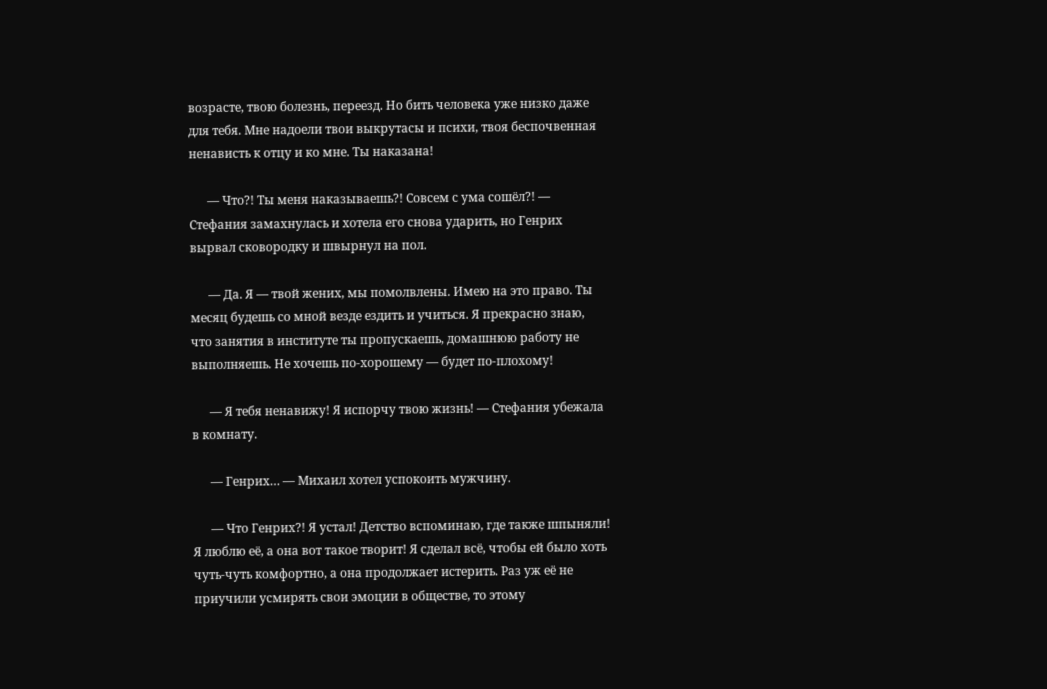возрасте, твою болезнь, переезд. Но бить человека уже низко даже для тебя. Мне надоели твои выкрутасы и психи, твоя беспочвенная ненависть к отцу и ко мне. Ты наказана!

      — Что?! Ты меня наказываешь?! Совсем с ума сошёл?! — Стефания замахнулась и хотела его снова ударить, но Генрих вырвал сковородку и швырнул на пол.

      — Да. Я — твой жених, мы помолвлены. Имею на это право. Ты месяц будешь со мной везде ездить и учиться. Я прекрасно знаю, что занятия в институте ты пропускаешь, домашнюю работу не выполняешь. Не хочешь по-хорошему — будет по-плохому!

      — Я тебя ненавижу! Я испорчу твою жизнь! — Стефания убежала в комнату.

      — Генрих… — Михаил хотел успокоить мужчину.

      — Что Генрих?! Я устал! Детство вспоминаю, где также шпыняли! Я люблю её, а она вот такое творит! Я сделал всё, чтобы ей было хоть чуть-чуть комфортно, а она продолжает истерить. Раз уж её не приучили усмирять свои эмоции в обществе, то этому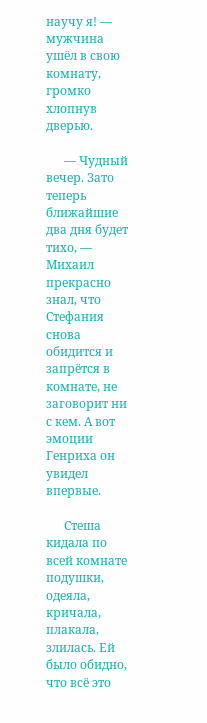научу я! — мужчина ушёл в свою комнату, громко хлопнув дверью.

      — Чудный вечер. Зато теперь ближайшие два дня будет тихо, — Михаил прекрасно знал, что Стефания снова обидится и запрётся в комнате, не заговорит ни с кем. А вот эмоции Генриха он увидел впервые.

      Стеша кидала по всей комнате подушки, одеяла, кричала, плакала, злилась. Ей было обидно, что всё это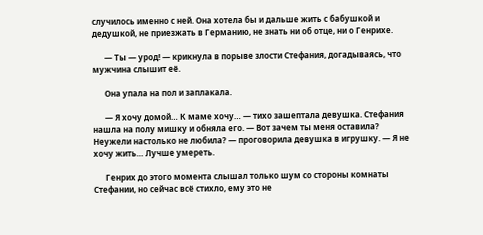случилось именно с ней. Она хотела бы и дальше жить с бабушкой и дедушкой, не приезжать в Германию, не знать ни об отце, ни о Генрихе.

      — Ты — урод! — крикнула в порыве злости Стефания, догадываясь, что мужчина слышит её.

      Она упала на пол и заплакала.

      — Я хочу домой… К маме хочу… — тихо зашептала девушка. Стефания нашла на полу мишку и обняла его. — Вот зачем ты меня оставила? Неужели настолько не любила? — проговорила девушка в игрушку. — Я не хочу жить… Лучше умереть.

      Генрих до этого момента слышал только шум со стороны комнаты Стефании, но сейчас всё стихло, ему это не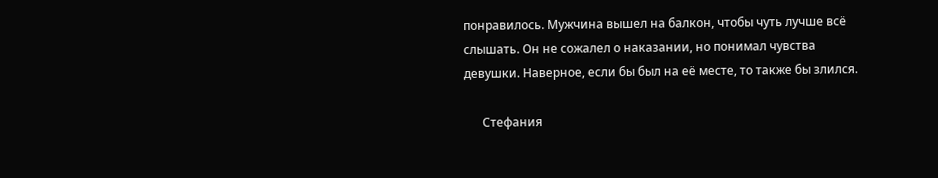понравилось. Мужчина вышел на балкон, чтобы чуть лучше всё слышать. Он не сожалел о наказании, но понимал чувства девушки. Наверное, если бы был на её месте, то также бы злился.

      Стефания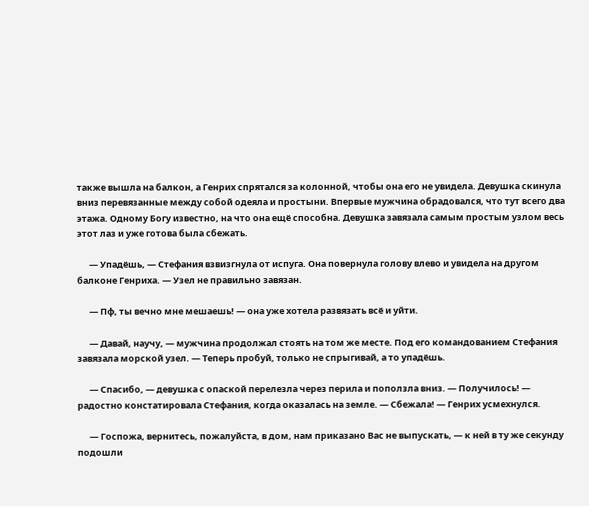также вышла на балкон, а Генрих спрятался за колонной, чтобы она его не увидела. Девушка скинула вниз перевязанные между собой одеяла и простыни. Впервые мужчина обрадовался, что тут всего два этажа. Одному Богу известно, на что она ещё способна. Девушка завязала самым простым узлом весь этот лаз и уже готова была сбежать.

      — Упадёшь, — Стефания взвизгнула от испуга. Она повернула голову влево и увидела на другом балконе Генриха. — Узел не правильно завязан.

      — Пф, ты вечно мне мешаешь! — она уже хотела развязать всё и уйти.

      — Давай, научу, — мужчина продолжал стоять на том же месте. Под его командованием Стефания завязала морской узел. — Теперь пробуй, только не спрыгивай, а то упадёшь.

      — Спасибо, — девушка с опаской перелезла через перила и поползла вниз. — Получилось! — радостно констатировала Стефания, когда оказалась на земле. — Сбежала! — Генрих усмехнулся.

      — Госпожа, вернитесь, пожалуйста, в дом, нам приказано Вас не выпускать, — к ней в ту же секунду подошли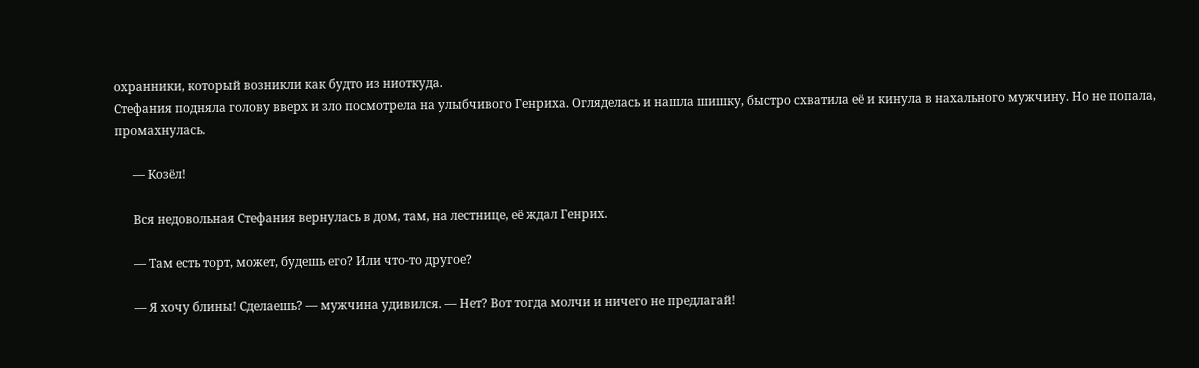охранники, который возникли как будто из ниоткуда.
Стефания подняла голову вверх и зло посмотрела на улыбчивого Генриха. Огляделась и нашла шишку, быстро схватила её и кинула в нахального мужчину. Но не попала, промахнулась.

      — Козёл!

      Вся недовольная Стефания вернулась в дом, там, на лестнице, её ждал Генрих.

      — Там есть торт, может, будешь его? Или что-то другое?

      — Я хочу блины! Сделаешь? — мужчина удивился. — Нет? Вот тогда молчи и ничего не предлагай!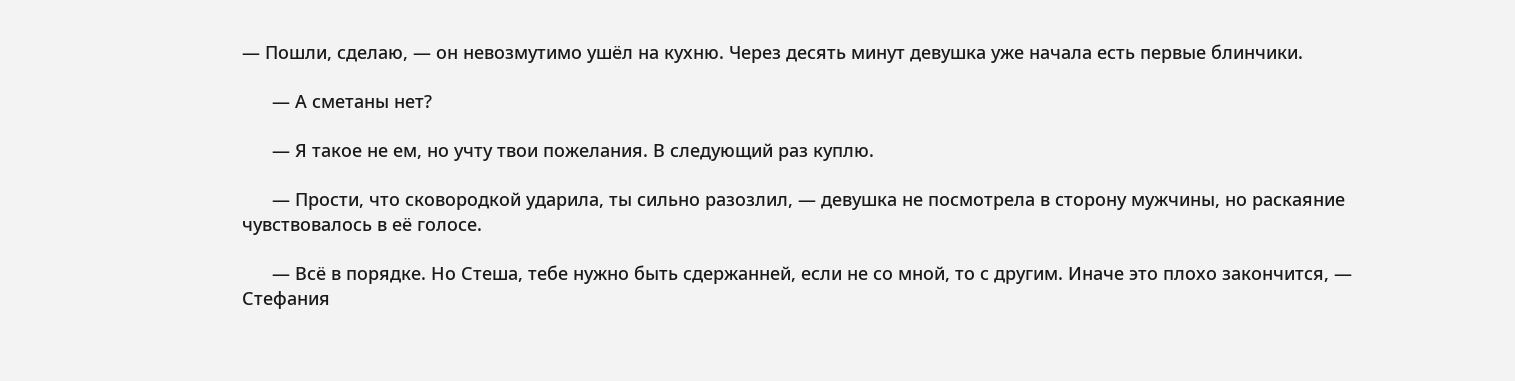— Пошли, сделаю, — он невозмутимо ушёл на кухню. Через десять минут девушка уже начала есть первые блинчики.

      — А сметаны нет?

      — Я такое не ем, но учту твои пожелания. В следующий раз куплю.

      — Прости, что сковородкой ударила, ты сильно разозлил, — девушка не посмотрела в сторону мужчины, но раскаяние чувствовалось в её голосе.

      — Всё в порядке. Но Стеша, тебе нужно быть сдержанней, если не со мной, то с другим. Иначе это плохо закончится, — Стефания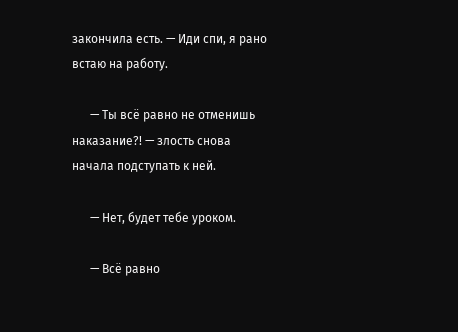закончила есть. — Иди спи, я рано встаю на работу.

      — Ты всё равно не отменишь наказание?! — злость снова начала подступать к ней.

      — Нет, будет тебе уроком.

      — Всё равно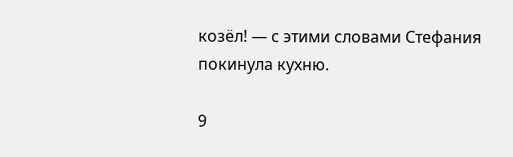козёл! — с этими словами Стефания покинула кухню.

9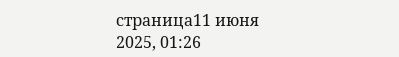страница11 июня 2025, 01:26